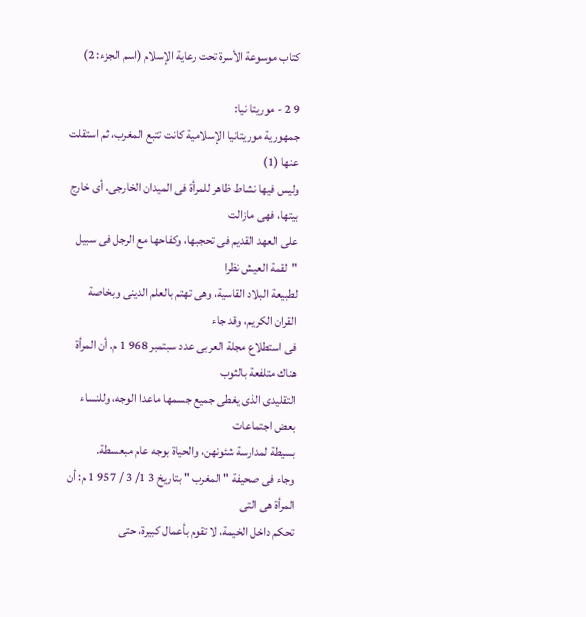كتاب موسوعة الأسرة تحت رعاية الإسلام (اسم الجزء: 2)

9 2 - موريتا نيا:
جمهورية موريتانيا الإسلامية كانت تتبع المغرب، ثم استقلت عنها (1)
وليس فيها نشاط ظاهر للمرأة فى الميدان الخارجى. أى خارج بيتها، فهى مازالت
على العهد القديم فى تحجبها، وكفاحها مع الرجل فى سبيل "لقمة العيش نظرا
لطبيعة البلاد القاسية، وهى تهتم بالعلم الدينى وبخاصة القران الكريم، وقد جاء
فى استطلاع مجلة العربى عدد سبتمبر 968 1 م. أن المرأة هناك متلفعة بالثوب
التقليدى الذى يغطى جميع جسمها ماعدا الوجه، وللنساء بعض اجتماعات
بسيطة لمدارسة شئونهن، والحياة بوجه عام مبعسطة.
وجاء فى صحيفة " المغرب " بتاريخ 3 1/ 3 / 957 1 م: أن المرأة هى التى
تحكم داخل الخيمة، لا تقوم بأعمال كبيرة، حتى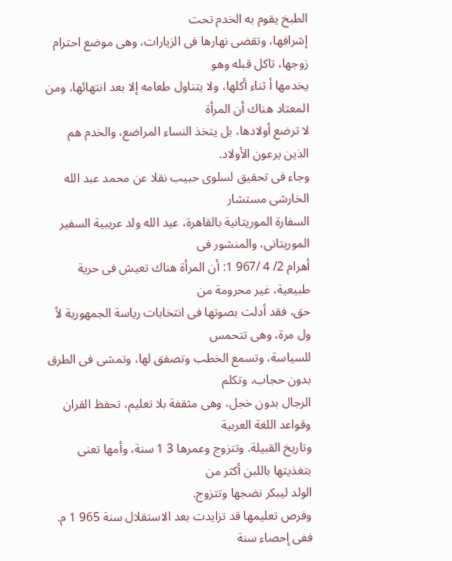الطبخ يقوم به الخدم تحت
إشرافها، وتقضى نهارها فى الزيارات، وهى موضع احترام زوجها، تاكل قبله وهو
يخدمها أ ثناء أكلها، ولا يتناول طعامه إلا بعد انتهائها، ومن المعتاد هناك أن المرأة
لا ترضع أولادها، بل يتخذ النساء المراضع، والخدم هم الذين يرعون الأولاد.
وجاء فى تحقيق لسلوى حبيب نقلا عن محمد عبد الله الخارشى مستشار
السفارة الموريتانية بالقاهرة، عيد الله ولد عريبية السفير الموريتانى، والمنشور فى
أهرام 2/ 4 /967 1: أن المرأة هناك تعيش فى حرية طبيعية، غير محرومة من
حق، فقد أدلت بصوتها فى انتخابات رياسة الجمهورية لأ ول مرة، وهى تتحمس
للسياسة، وتسمع الخطب وتصفق لها، وتمشى فى الطرق بدون حجاب، وتكلم
الرجال بدون خجل، وهى مثقفة بلا تعليم، تحفظ القران وقواعد اللغة العربية
وتاريخ القبيلة. وتتزوج وعمرها 3 1 سنة، وأمها تعنى بتغذيتها باللبن أكثر من
الولد ليبكر نضجها وتتزوج.
وفرص تعليمها قد تزايدت بعد الاستقلال سنة 965 1 م. ففى إحصاء سنة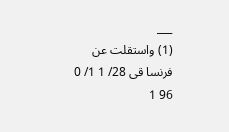___
(1) واستقلت عن فرنسا قى 28/ 1 1/ 0 96 1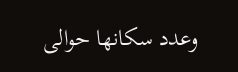وعدد سكانها حوالى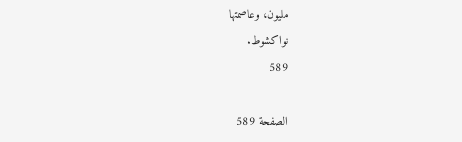مليون، وعاصمتها
نواكشوط.
589

الصفحة 589